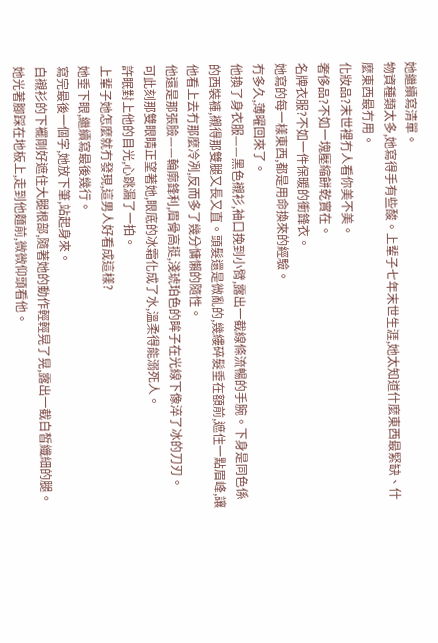她繼續寫清單。
物資種類太多,她寫得手有些酸。上輩子七年末世生涯,她太知道什麼東西最緊缺、什麼東西最冇用。
化妝品?末世裡冇人看你美不美。
奢侈品?不如一塊壓縮餅乾實在。
名牌衣服?不如一件保暖的衝鋒衣。
她寫的每一樣東西,都是用命換來的經驗。
冇多久,薄曜回來了。
他換了身衣服——黑色襯衫,袖口挽到小臂,露出一截線條流暢的手腕。下身是同色係的西裝褲,襯得那雙腿又長又直。頭髮還是微亂的,幾縷碎髮垂在額前,遮住一點眉峰,讓他看上去冇那麼冷冽,反而多了幾分慵懶的隨性。
他還是那張臉——輪廓鋒利,眉骨高挺,淺琥珀色的眸子在光線下像淬了冰的刀刃。
可此刻那雙眼睛正望著她,眼底的冰霜化成了水,溫柔得能溺死人。
許眠對上他的目光,心跳漏了一拍。
上輩子她怎麼就冇發現,這男人好看成這樣?
她垂下眼,繼續寫最後幾行。
寫完最後一個字,她放下筆,站起身來。
白襯衫的下襬剛好遮住大腿根部,隨著她的動作輕輕晃了晃,露出一截白皙纖細的腿。她光著腳踩在地板上,走到他麵前,微微仰頭看他。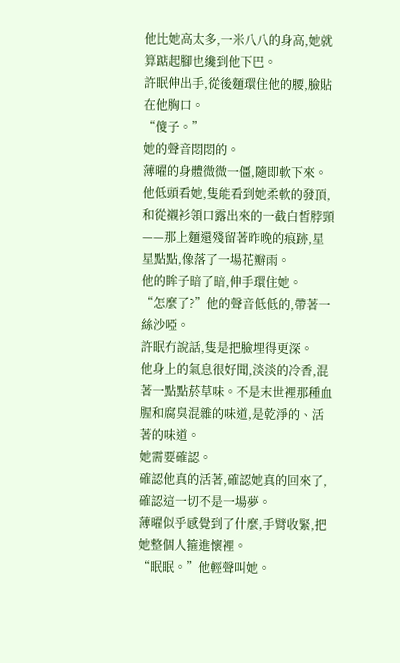他比她高太多,一米八八的身高,她就算踮起腳也纔到他下巴。
許眠伸出手,從後麵環住他的腰,臉貼在他胸口。
“傻子。”
她的聲音悶悶的。
薄曜的身體微微一僵,隨即軟下來。他低頭看她,隻能看到她柔軟的發頂,和從襯衫領口露出來的一截白皙脖頸——那上麵還殘留著昨晚的痕跡,星星點點,像落了一場花瓣雨。
他的眸子暗了暗,伸手環住她。
“怎麼了?”他的聲音低低的,帶著一絲沙啞。
許眠冇說話,隻是把臉埋得更深。
他身上的氣息很好聞,淡淡的冷香,混著一點點菸草味。不是末世裡那種血腥和腐臭混雜的味道,是乾淨的、活著的味道。
她需要確認。
確認他真的活著,確認她真的回來了,確認這一切不是一場夢。
薄曜似乎感覺到了什麼,手臂收緊,把她整個人箍進懷裡。
“眠眠。”他輕聲叫她。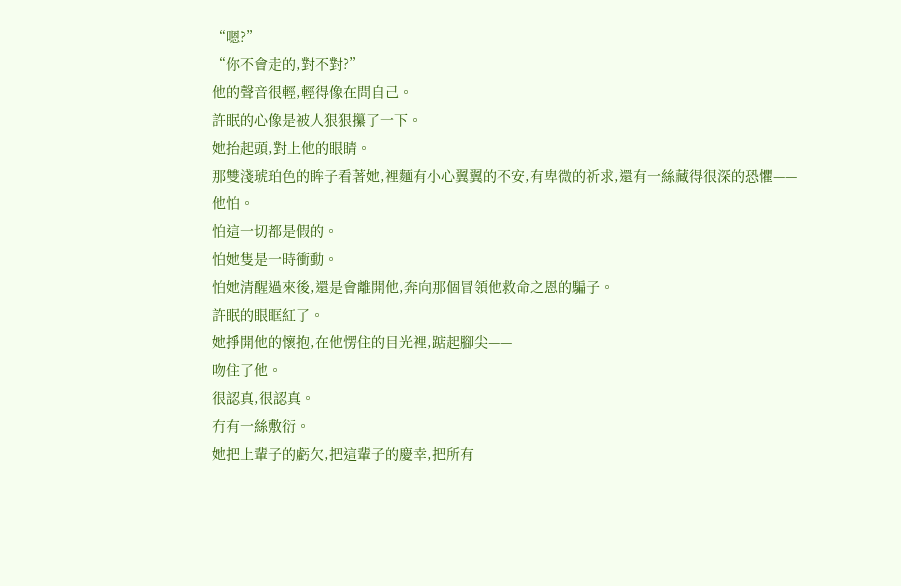“嗯?”
“你不會走的,對不對?”
他的聲音很輕,輕得像在問自己。
許眠的心像是被人狠狠攥了一下。
她抬起頭,對上他的眼睛。
那雙淺琥珀色的眸子看著她,裡麵有小心翼翼的不安,有卑微的祈求,還有一絲藏得很深的恐懼——
他怕。
怕這一切都是假的。
怕她隻是一時衝動。
怕她清醒過來後,還是會離開他,奔向那個冒領他救命之恩的騙子。
許眠的眼眶紅了。
她掙開他的懷抱,在他愣住的目光裡,踮起腳尖——
吻住了他。
很認真,很認真。
冇有一絲敷衍。
她把上輩子的虧欠,把這輩子的慶幸,把所有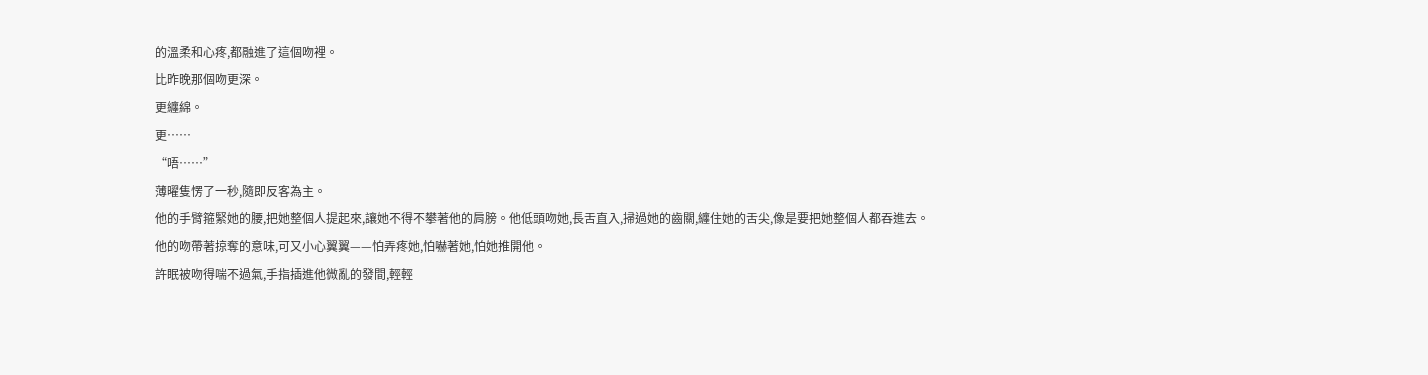的溫柔和心疼,都融進了這個吻裡。
比昨晚那個吻更深。
更纏綿。
更……
“唔……”
薄曜隻愣了一秒,隨即反客為主。
他的手臂箍緊她的腰,把她整個人提起來,讓她不得不攀著他的肩膀。他低頭吻她,長舌直入,掃過她的齒關,纏住她的舌尖,像是要把她整個人都吞進去。
他的吻帶著掠奪的意味,可又小心翼翼——怕弄疼她,怕嚇著她,怕她推開他。
許眠被吻得喘不過氣,手指插進他微亂的發間,輕輕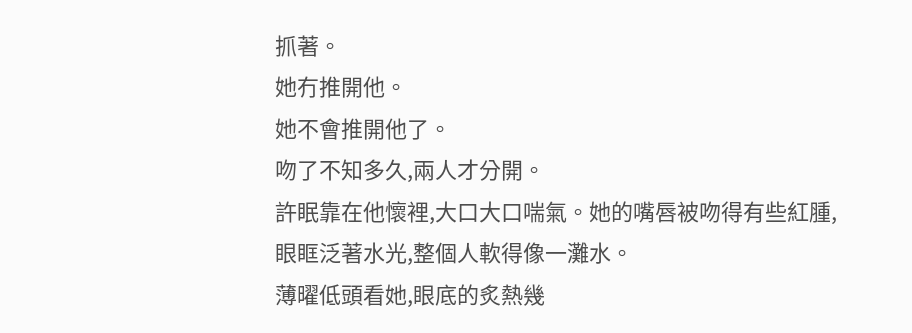抓著。
她冇推開他。
她不會推開他了。
吻了不知多久,兩人才分開。
許眠靠在他懷裡,大口大口喘氣。她的嘴唇被吻得有些紅腫,眼眶泛著水光,整個人軟得像一灘水。
薄曜低頭看她,眼底的炙熱幾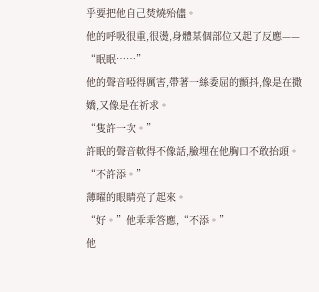乎要把他自己焚燒殆儘。
他的呼吸很重,很燙,身體某個部位又起了反應——
“眠眠……”
他的聲音啞得厲害,帶著一絲委屈的顫抖,像是在撒嬌,又像是在祈求。
“隻許一次。”
許眠的聲音軟得不像話,臉埋在他胸口不敢抬頭。
“不許添。”
薄曜的眼睛亮了起來。
“好。”他乖乖答應,“不添。”
他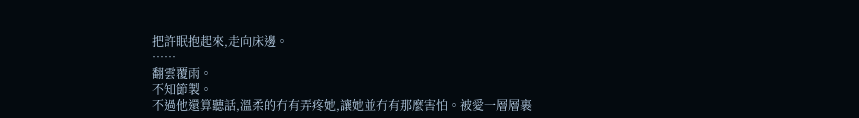把許眠抱起來,走向床邊。
……
翻雲覆雨。
不知節製。
不過他還算聽話,溫柔的冇有弄疼她,讓她並冇有那麼害怕。被愛一層層裹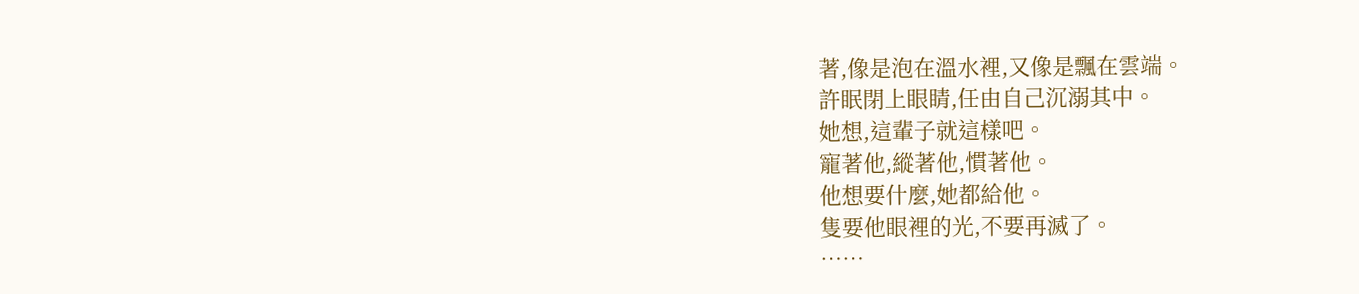著,像是泡在溫水裡,又像是飄在雲端。
許眠閉上眼睛,任由自己沉溺其中。
她想,這輩子就這樣吧。
寵著他,縱著他,慣著他。
他想要什麼,她都給他。
隻要他眼裡的光,不要再滅了。
……